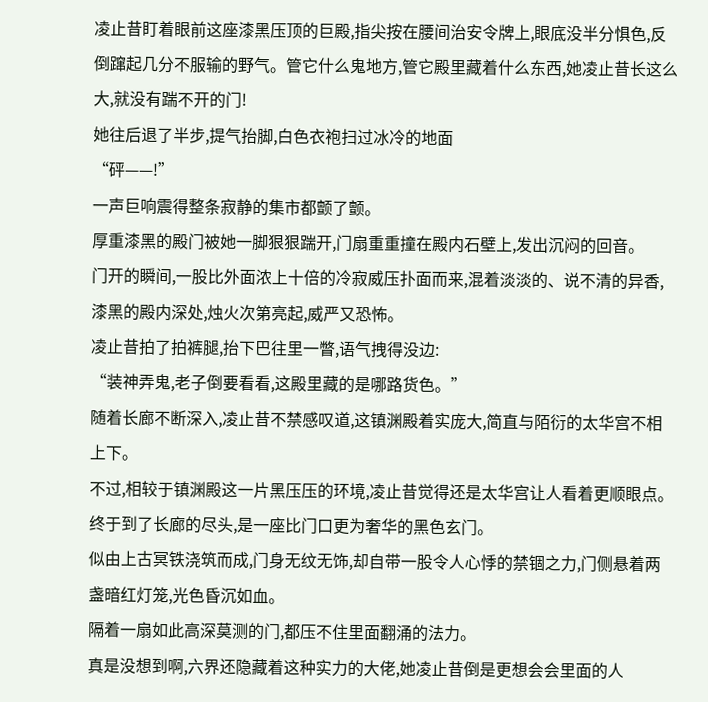凌止昔盯着眼前这座漆黑压顶的巨殿,指尖按在腰间治安令牌上,眼底没半分惧色,反倒蹿起几分不服输的野气。管它什么鬼地方,管它殿里藏着什么东西,她凌止昔长这么大,就没有踹不开的门!
她往后退了半步,提气抬脚,白色衣袍扫过冰冷的地面
“砰——!”
一声巨响震得整条寂静的集市都颤了颤。
厚重漆黑的殿门被她一脚狠狠踹开,门扇重重撞在殿内石壁上,发出沉闷的回音。
门开的瞬间,一股比外面浓上十倍的冷寂威压扑面而来,混着淡淡的、说不清的异香,漆黑的殿内深处,烛火次第亮起,威严又恐怖。
凌止昔拍了拍裤腿,抬下巴往里一瞥,语气拽得没边:
“装神弄鬼,老子倒要看看,这殿里藏的是哪路货色。”
随着长廊不断深入,凌止昔不禁感叹道,这镇渊殿着实庞大,简直与陌衍的太华宫不相上下。
不过,相较于镇渊殿这一片黑压压的环境,凌止昔觉得还是太华宫让人看着更顺眼点。
终于到了长廊的尽头,是一座比门口更为奢华的黑色玄门。
似由上古冥铁浇筑而成,门身无纹无饰,却自带一股令人心悸的禁锢之力,门侧悬着两盏暗红灯笼,光色昏沉如血。
隔着一扇如此高深莫测的门,都压不住里面翻涌的法力。
真是没想到啊,六界还隐藏着这种实力的大佬,她凌止昔倒是更想会会里面的人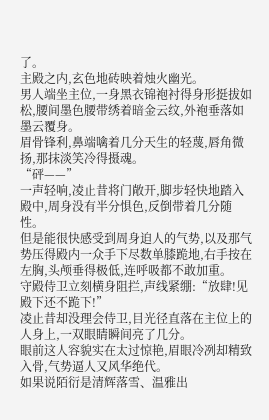了。
主殿之内,玄色地砖映着烛火幽光。
男人端坐主位,一身黑衣锦袍衬得身形挺拔如松,腰间墨色腰带绣着暗金云纹,外袍垂落如墨云覆身。
眉骨锋利,鼻端噙着几分天生的轻蔑,唇角微扬,那抹淡笑冷得摄魂。
“砰——”
一声轻响,凌止昔将门敞开,脚步轻快地踏入殿中,周身没有半分惧色,反倒带着几分随性。
但是能很快感受到周身迫人的气势,以及那气势压得殿内一众手下尽数单膝跪地,右手按在左胸,头颅垂得极低,连呼吸都不敢加重。
守殿侍卫立刻横身阻拦,声线紧绷:“放肆!见殿下还不跪下!”
凌止昔却没理会侍卫,目光径直落在主位上的人身上,一双眼睛瞬间亮了几分。
眼前这人容貌实在太过惊艳,眉眼冷冽却精致入骨,气势逼人又风华绝代。
如果说陌衍是清辉落雪、温雅出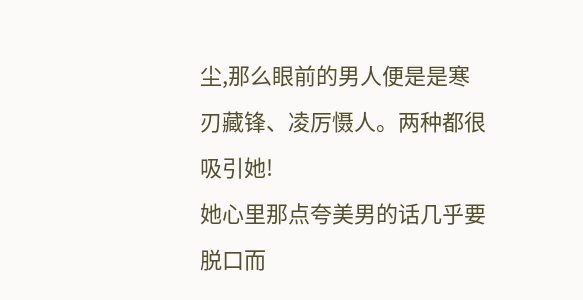尘,那么眼前的男人便是是寒刃藏锋、凌厉慑人。两种都很吸引她!
她心里那点夸美男的话几乎要脱口而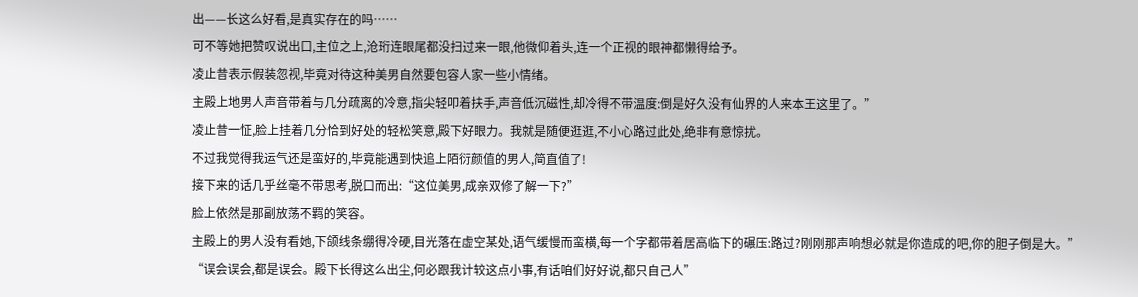出——长这么好看,是真实存在的吗……
可不等她把赞叹说出口,主位之上,沧珩连眼尾都没扫过来一眼,他微仰着头,连一个正视的眼神都懒得给予。
凌止昔表示假装忽视,毕竟对待这种美男自然要包容人家一些小情绪。
主殿上地男人声音带着与几分疏离的冷意,指尖轻叩着扶手,声音低沉磁性,却冷得不带温度:倒是好久没有仙界的人来本王这里了。”
凌止昔一怔,脸上挂着几分恰到好处的轻松笑意,殿下好眼力。我就是随便逛逛,不小心路过此处,绝非有意惊扰。
不过我觉得我运气还是蛮好的,毕竟能遇到快追上陌衍颜值的男人,简直值了!
接下来的话几乎丝毫不带思考,脱口而出:“这位美男,成亲双修了解一下?”
脸上依然是那副放荡不羁的笑容。
主殿上的男人没有看她,下颌线条绷得冷硬,目光落在虚空某处,语气缓慢而蛮横,每一个字都带着居高临下的碾压:路过?刚刚那声响想必就是你造成的吧,你的胆子倒是大。”
“误会误会,都是误会。殿下长得这么出尘,何必跟我计较这点小事,有话咱们好好说,都只自己人”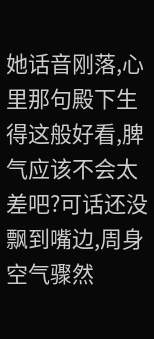她话音刚落,心里那句殿下生得这般好看,脾气应该不会太差吧?可话还没飘到嘴边,周身空气骤然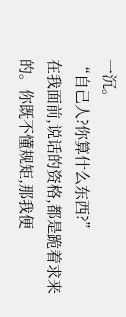一沉。
“自己人?你算什么东西?”
在我面前,说话的资格,都是跪着求来的。你既不懂规矩,那我便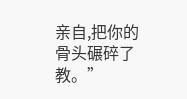亲自,把你的骨头碾碎了教。”